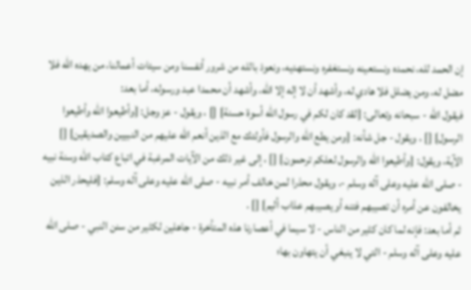إن الحمد لله، نحمده ونستعينه ونستغفره ونستهديه، ونعوذ بالله من شرور أنفسنا ومن سيئات أعمالنا، من يهده الله فلا مضل له، ومن يضلل فلا هادي له، وأشهد أن لا إله إلا الله، وأشهد أن محمدا عبد ورسوله، أما بعد:
فيقول الله - سبحانه وتعالى: {لقد كان لكم في رسول الله أسوة حسنة} [] ، ويقول - عز وجل: {وأطيعوا الله وأطيعوا الرسول} [] ، ويقول - جل شأنه: {ومن يطع الله والرسول فأولئك مع الذين أنعم الله عليهم من النبيين والصديقين} [] الآية، ويقول: {وأطيعوا الله والرسول لعلكم ترحمون} [] ، إلى غير ذلك من الآيات المرغبة في اتباع كتاب الله وسنة نبيه - صلى الله عليه وعلى آله وسلم -، ويقول محذرا لمن خالف أمر نبيه - صلى الله عليه وعلى آله وسلم: {فليحذر الذين يخالفون عن أمره أن تصيبهم فتنه أو يصيبهم عذاب أليم} [] .
ثم أما بعد: فإنه لما كان كثير من الناس - لا سيما في أعصارنا هذه المتأخرة - جاهلين لكثير من سنن النبي - صلى الله عليه وعلى آله وسلم - التي لا ينبغي أن يتهاون بها؛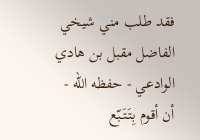فقد طلب مني شيخي الفاضل مقبل بن هادي الوادعي - حفظه الله - أن أقوم بِتَتَبّع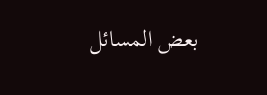بعض المسائل